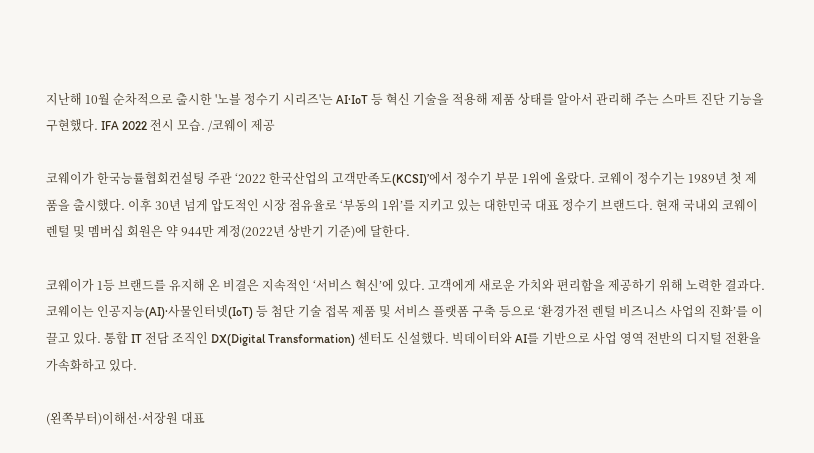지난해 10월 순차적으로 출시한 '노블 정수기 시리즈'는 AI·IoT 등 혁신 기술을 적용해 제품 상태를 알아서 관리해 주는 스마트 진단 기능을 구현했다. IFA 2022 전시 모습. /코웨이 제공

코웨이가 한국능률협회컨설팅 주관 ‘2022 한국산업의 고객만족도(KCSI)’에서 정수기 부문 1위에 올랐다. 코웨이 정수기는 1989년 첫 제품을 출시했다. 이후 30년 넘게 압도적인 시장 점유율로 ‘부동의 1위’를 지키고 있는 대한민국 대표 정수기 브랜드다. 현재 국내외 코웨이 렌털 및 멤버십 회원은 약 944만 계정(2022년 상반기 기준)에 달한다.

코웨이가 1등 브랜드를 유지해 온 비결은 지속적인 ‘서비스 혁신’에 있다. 고객에게 새로운 가치와 편리함을 제공하기 위해 노력한 결과다. 코웨이는 인공지능(AI)·사물인터넷(IoT) 등 첨단 기술 접목 제품 및 서비스 플랫폼 구축 등으로 ‘환경가전 렌털 비즈니스 사업의 진화’를 이끌고 있다. 통합 IT 전담 조직인 DX(Digital Transformation) 센터도 신설했다. 빅데이터와 AI를 기반으로 사업 영역 전반의 디지털 전환을 가속화하고 있다.

(왼쪽부터)이해선·서장원 대표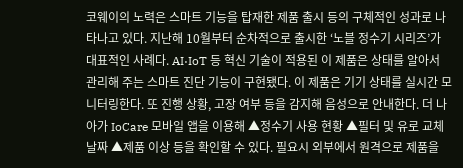코웨이의 노력은 스마트 기능을 탑재한 제품 출시 등의 구체적인 성과로 나타나고 있다. 지난해 10월부터 순차적으로 출시한 ‘노블 정수기 시리즈’가 대표적인 사례다. AI·IoT 등 혁신 기술이 적용된 이 제품은 상태를 알아서 관리해 주는 스마트 진단 기능이 구현됐다. 이 제품은 기기 상태를 실시간 모니터링한다. 또 진행 상황, 고장 여부 등을 감지해 음성으로 안내한다. 더 나아가 IoCare 모바일 앱을 이용해 ▲정수기 사용 현황 ▲필터 및 유로 교체 날짜 ▲제품 이상 등을 확인할 수 있다. 필요시 외부에서 원격으로 제품을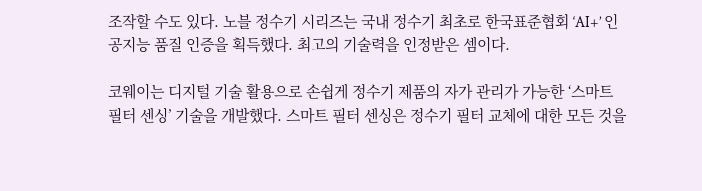조작할 수도 있다. 노블 정수기 시리즈는 국내 정수기 최초로 한국표준협회 ‘AI+’ 인공지능 품질 인증을 획득했다. 최고의 기술력을 인정받은 셈이다.

코웨이는 디지털 기술 활용으로 손쉽게 정수기 제품의 자가 관리가 가능한 ‘스마트 필터 센싱’ 기술을 개발했다. 스마트 필터 센싱은 정수기 필터 교체에 대한 모든 것을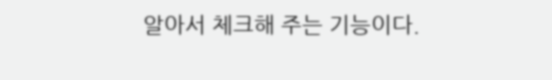알아서 체크해 주는 기능이다.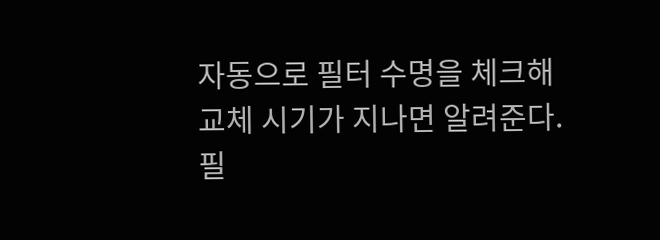자동으로 필터 수명을 체크해 교체 시기가 지나면 알려준다. 필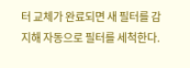터 교체가 완료되면 새 필터를 감지해 자동으로 필터를 세척한다.